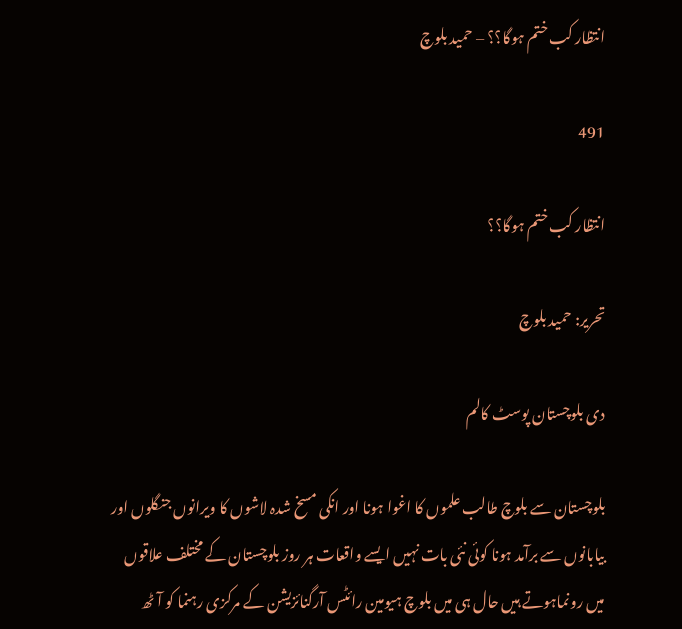انتظار کب ختم ہوگا؟؟ – حمید بلوچ

491

انتظار کب ختم ہوگا؟؟

تحریر: حمید بلوچ

دی بلوچستان پوسٹ کالم

بلوچستان سے بلوچ طالب علموں کا اغوا ہونا اور انکی مسخ شدہ لاشوں کا ویرانوں جنگلوں اور بیابانوں سے برآمد ہونا کوئی نئی بات نہیں ایسے واقعات ہر روز بلوچستان کے مختلف علاقوں میں رونماہوتے ہیں حال ہی میں بلوچ ہیومین رائٹس آرگنائزیشن کے مرکزی رہنما کو آٹھ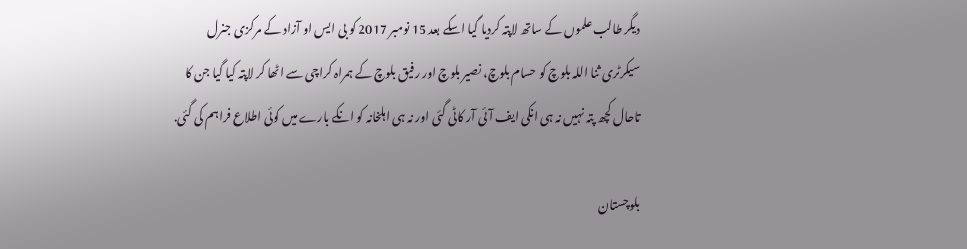دیگر طالب علموں کے ساتھ لاپتہ کردیا گیا اسکے بعد 15 نومبر 2017 کو بی ایس او آزاد کے مرکزی جنرل سیکرٹری ثنا اللہ بلوچ کو حسام بلوچ، نصیر بلوچ اور رفیق بلوچ کے ہمراہ کراچی سے اٹھا کر لاپتہ کیا گیا جن کا تاحال کچھ پتہ نہیں نہ ہی انکی ایف آئی آر کاٹی گئی اور نہ ہی اہلخانہ کو انکے بارے میں کوئی اطلاع فراہم کی گئی.

بلوچستان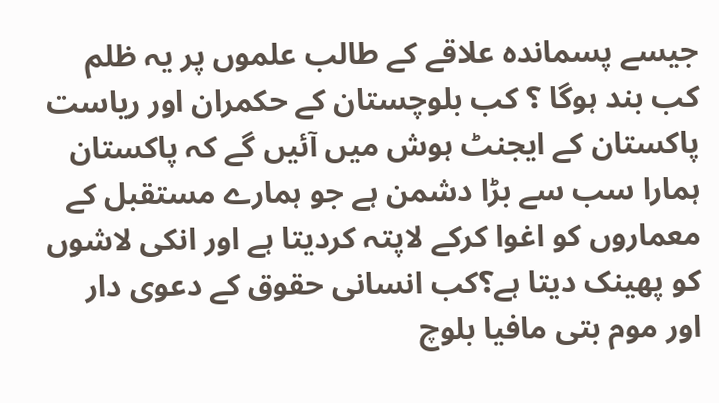جیسے پسماندہ علاقے کے طالب علموں پر یہ ظلم کب بند ہوگا ؟ کب بلوچستان کے حکمران اور ریاست پاکستان کے ایجنٹ ہوش میں آئیں گے کہ پاکستان ہمارا سب سے بڑا دشمن ہے جو ہمارے مستقبل کے معماروں کو اغوا کرکے لاپتہ کردیتا ہے اور انکی لاشوں کو پھینک دیتا ہے؟کب انسانی حقوق کے دعوی دار اور موم بتی مافیا بلوچ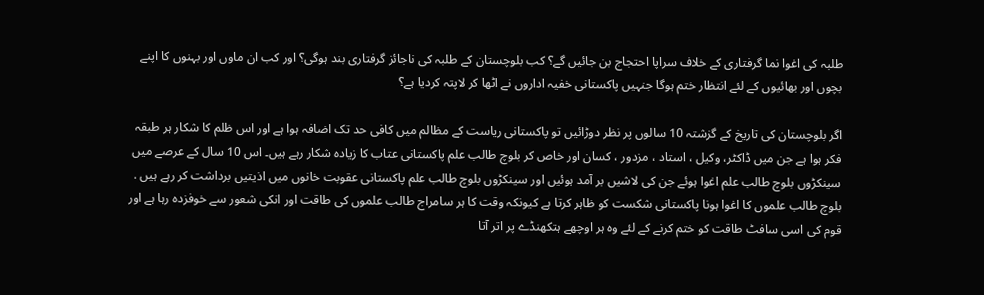طلبہ کی اغوا نما گرفتاری کے خلاف سراپا احتجاج بن جائیں گے؟ کب بلوچستان کے طلبہ کی ناجائز گرفتاری بند ہوگی؟ اور کب ان ماوں اور بہنوں کا اپنے بچوں اور بھائیوں کے لئے انتظار ختم ہوگا جنہیں پاکستانی خفیہ اداروں نے اٹھا کر لاپتہ کردیا ہے؟

اگر بلوچستان کی تاریخ کے گزشتہ 10 سالوں پر نظر دوڑائیں تو پاکستانی ریاست کے مظالم میں کافی حد تک اضافہ ہوا ہے اور اس ظلم کا شکار ہر طبقہ فکر ہوا ہے جن میں ڈاکٹر، وکیل ، استاد ، مزدور ، کسان اور خاص کر بلوچ طالب علم پاکستانی عتاب کا زیادہ شکار رہے ہیں۔ اس 10 سال کے عرصے میں سینکڑوں بلوچ طالب علم اغوا ہوئے جن کی لاشیں بر آمد ہوئیں اور سینکڑوں بلوچ طالب علم پاکستانی عقوبت خانوں میں اذیتیں برداشت کر رہے ہیں . بلوچ طالب علموں کا اغوا ہونا پاکستانی شکست کو ظاہر کرتا ہے کیونکہ وقت کا ہر سامراج طالب علموں کی طاقت اور انکی شعور سے خوفزدہ رہا ہے اور قوم کی اسی سافٹ طاقت کو ختم کرنے کے لئے وہ ہر اوچھے ہتکھنڈے پر اتر آتا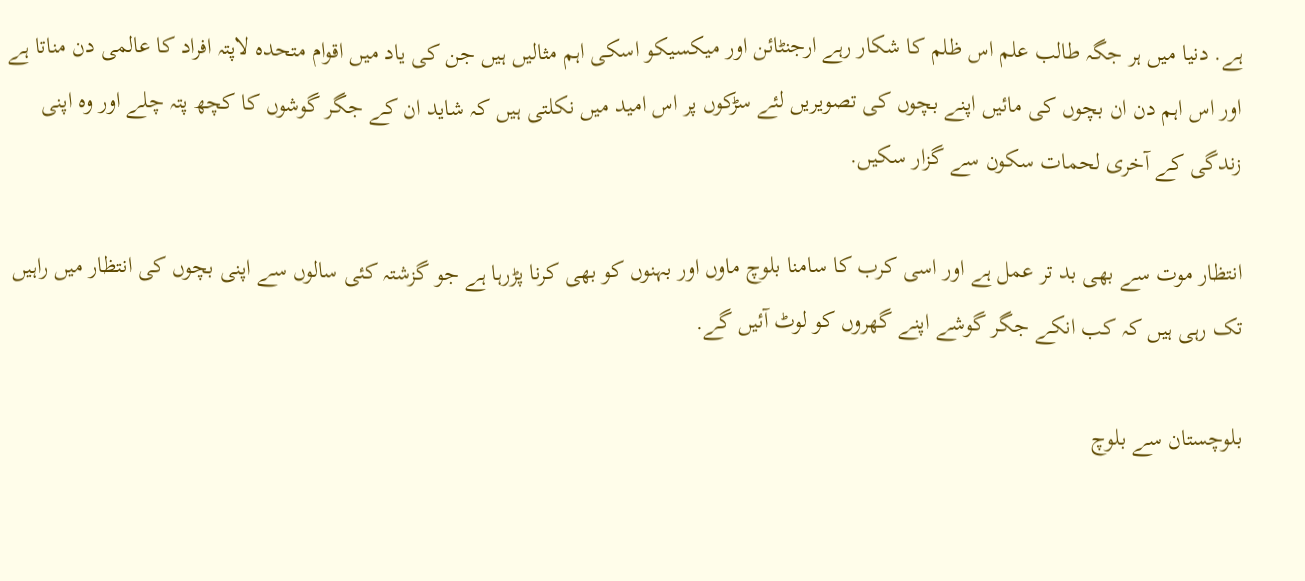ہے. دنیا میں ہر جگہ طالب علم اس ظلم کا شکار رہے ارجنٹائن اور میکسیکو اسکی اہم مثالیں ہیں جن کی یاد میں اقوام متحدہ لاپتہ افراد کا عالمی دن مناتا ہے اور اس اہم دن ان بچوں کی مائیں اپنے بچوں کی تصویریں لئے سڑکوں پر اس امید میں نکلتی ہیں کہ شاید ان کے جگر گوشوں کا کچھ پتہ چلے اور وہ اپنی زندگی کے آخری لحمات سکون سے گزار سکیں.

انتظار موت سے بھی بد تر عمل ہے اور اسی کرب کا سامنا بلوچ ماوں اور بہنوں کو بھی کرنا پڑرہا ہے جو گزشتہ کئی سالوں سے اپنی بچوں کی انتظار میں راہیں تک رہی ہیں کہ کب انکے جگر گوشے اپنے گھروں کو لوٹ آئیں گے.

بلوچستان سے بلوچ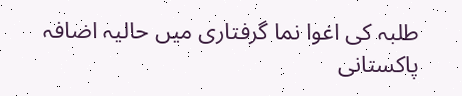طلبہ کی اغوا نما گرفتاری میں حالیہ اضافہ پاکستانی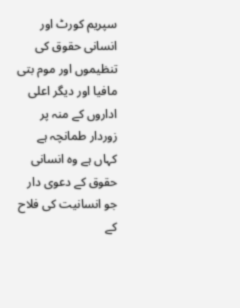سپریم کورٹ اور انسانی حقوق کی تنظیموں اور موم بتی مافیا اور دیگر اعلی اداروں کے منہ پر زوردار طمانچہ ہے کہاں ہے وہ انسانی حقوق کے دعوی دار جو انسانیت کی فلاح کے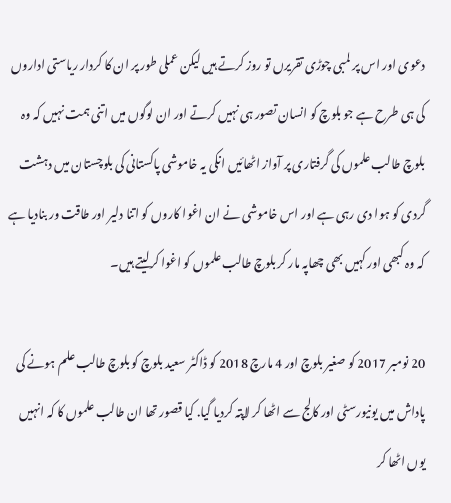دعوی اور اس پر لمبی چوڑی تقریرں تو روز کرتے ہیں لیکن عملی طور پر ان کا کردار ریاستی اداروں کی ہی طرح ہے جو بلوچ کو انسان تصور ہی نہیں کرتے اور ان لوگوں میں اتنی ہمت نہیں کہ وہ بلوچ طالب علموں کی گرفتاری پر آواز اٹھائیں انکی یہ خاموشی پاکستانی کی بلوچستان میں دہشت گردی کو ہوا دی رہی ہے اور اس خاموشی نے ان اغوا کاروں کو اتنا دلیر اور طاقت ور بنادیا ہے کہ وہ کبھی اور کہیں بھی چھاپہ مار کر بلوچ طالب علموں کو اغوا کرلیتے ہیں۔

20 نومبر 2017 کو صغیر بلوچ اور 4 مارچ 2018 کو ڈاکٹر سعید بلوچ کو بلوچ طالب علم ہونے کی پاداش میں یونیورسٹی اور کالج سے اٹھا کر لاپتہ کردیا گیا. کیا قصور تھا ان طالب علموں کا کہ انہیں یوں اٹھا کر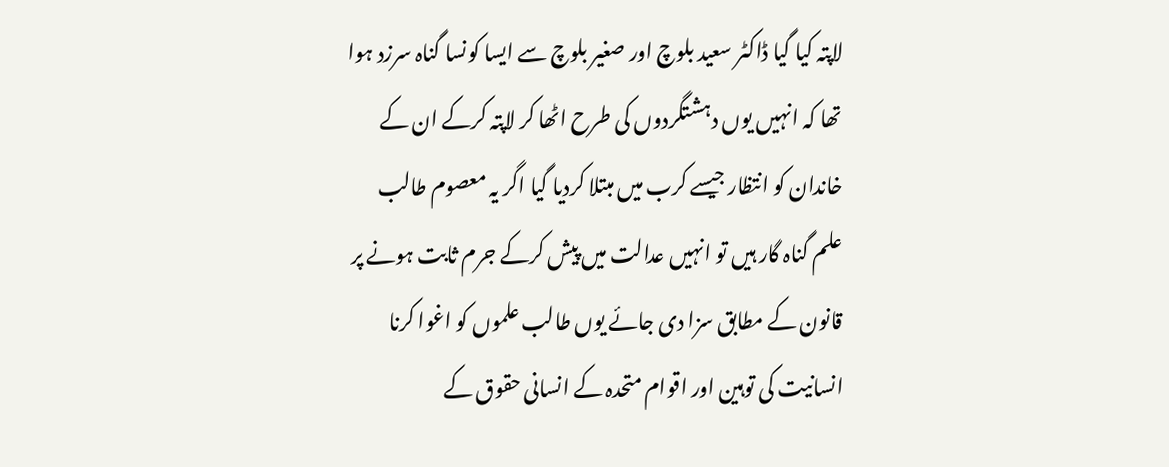لاپتہ کیا گیا ڈاکٹر سعید بلوچ اور صغیر بلوچ سے ایسا کونسا گناہ سرزد ہوا تھا کہ انہیں یوں دہشتگردوں کی طرح اٹھا کر لاپتہ کرکے ان کے خاندان کو انتظار جیسے کرب میں مبتلا کردیا گیا اگر یہ معصوم طالب علم گناہ گار ہیں تو انہیں عدالت میں پیش کرکے جرم ثابت ہونے پر قانون کے مطابق سزا دی جائے یوں طالب علموں کو اغوا کرنا انسانیت کی توہین اور اقوام متحدہ کے انسانی حقوق کے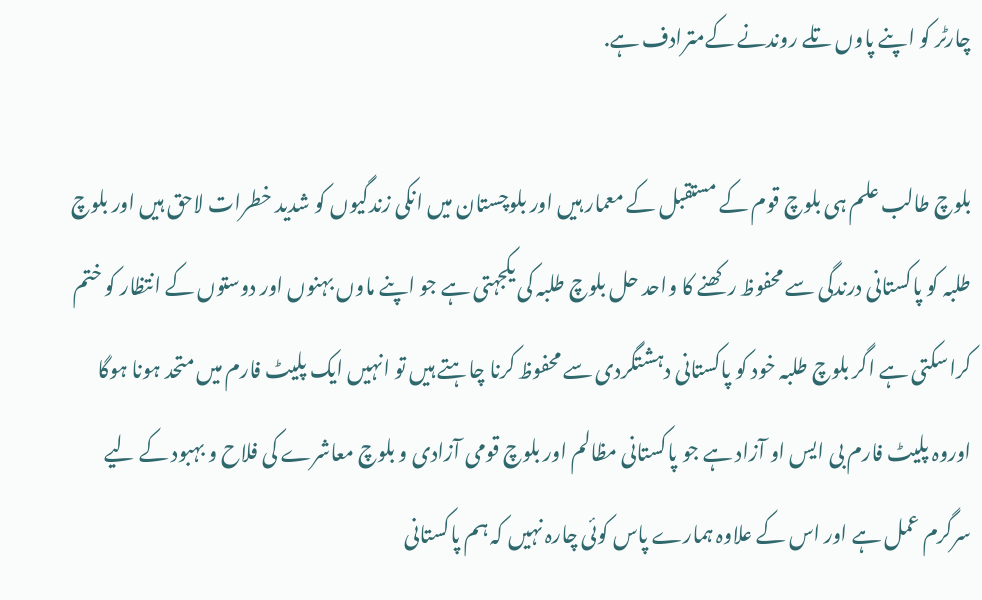چارٹر کو اپنے پاوں تلے روندنے کےمترادف ہے.

بلوچ طالب علم ہی بلوچ قوم کے مستقبل کے معمار ہیں اور بلوچستان میں انکی زندگیوں کو شدید خطرات لاحق ہیں اور بلوچ طلبہ کو پاکستانی درندگی سے محفوظ رکھنے کا واحد حل بلوچ طلبہ کی یکجہتی ہے جو اپنے ماوں بہنوں اور دوستوں کے انتظار کو ختم کراسکتی ہے اگر بلوچ طلبہ خود کو پاکستانی دہشتگردی سے محفوظ کرنا چاہتے ہیں تو انہیں ایک پلیٹ فارم میں متحد ہونا ہوگا اوروہ پلیٹ فارم بی ایس او آزاد ہے جو پاکستانی مظالم اور بلوچ قومی آزادی و بلوچ معاشرے کی فلاح و بہبود کے لیے سرگرم عمل ہے اور اس کے علاوہ ہمارے پاس کوئی چارہ نہیں کہ ہم پاکستانی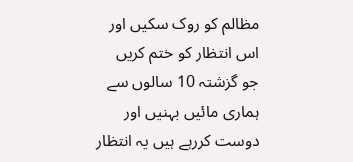مظالم کو روک سکیں اور اس انتظار کو ختم کریں جو گزشتہ 10 سالوں سے ہماری مائیں بہنیں اور دوست کررہے ہیں یہ انتظار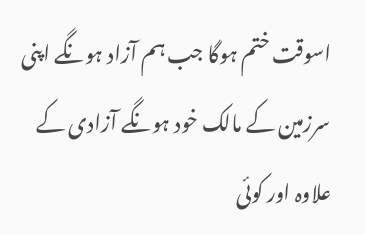اسوقت ختم ہوگا جب ہم آزاد ہونگے اپنی سرزمین کے مالک خود ہونگے آزادی کے علاوہ اور کوئی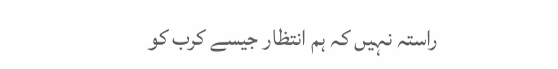راستہ نہیں کہ ہم انتظار جیسے کرب کو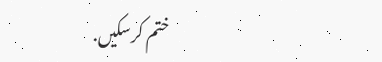ختم کرسکیں.